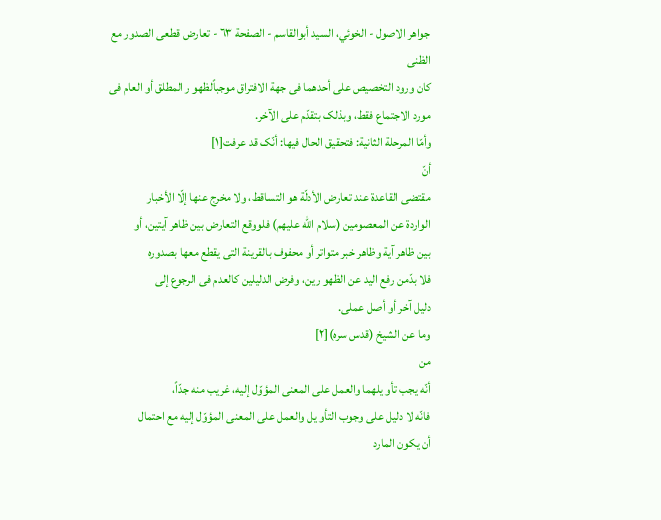جواهر الاصول - الخوئي، السيد أبوالقاسم - الصفحة ٦٣ - تعارض قطعی الصدور مع الظنی
کان ورود التخصیص علی أحدهما فی جهة الافتراق موجباًلظهو ر المطلق أو العام فی مورد الاجتماع فقط، وبذلک بتقدّم علی الآخر.
وأمّا المرحلة الثانیة: فتحقیق الحال فیها: أنّک قد عرفت[١]
أنّ
مقتضی القاعدة عند تعارض الأدلّة هو التساقط، ولا مخرج عنها إلّا الأخبار
الواردة عن المعصومین (سلام الله علیهم) فلووقع التعارض بین ظاهر آیتین، أو
بین ظاهر آیة وظاهر خبر متواتر أو محفوف بالقرینة التی یقطع معها بصدوره
فلا بدّمن رفع الید عن الظهو رین، وفرض الدلیلین کالعدم فی الرجوع إلی
دلیل آخر أو أصل عملی.
وما عن الشیخ (قدس سره)[٢]
من
أنّه یجب تأو یلهما والعمل علی المعنی المؤوّل إلیه، غریب منه جدّاً،
فانّه لا دلیل علی وجوب التأو یل والعمل علی المعنی المؤوّل إلیه مع احتمال
أن یکون المارد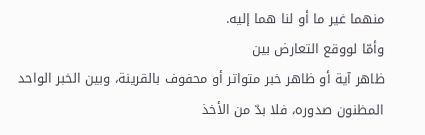منهما غیر ما أو لنا هما إلیه.
وأمّا لووقع التعارض بین
ظاهر آیة أو ظاهر خبر متواتر أو محفوف بالقرینة، وبین الخبر الواحد
المظنون صدوره، فلا بدّ من الأخذ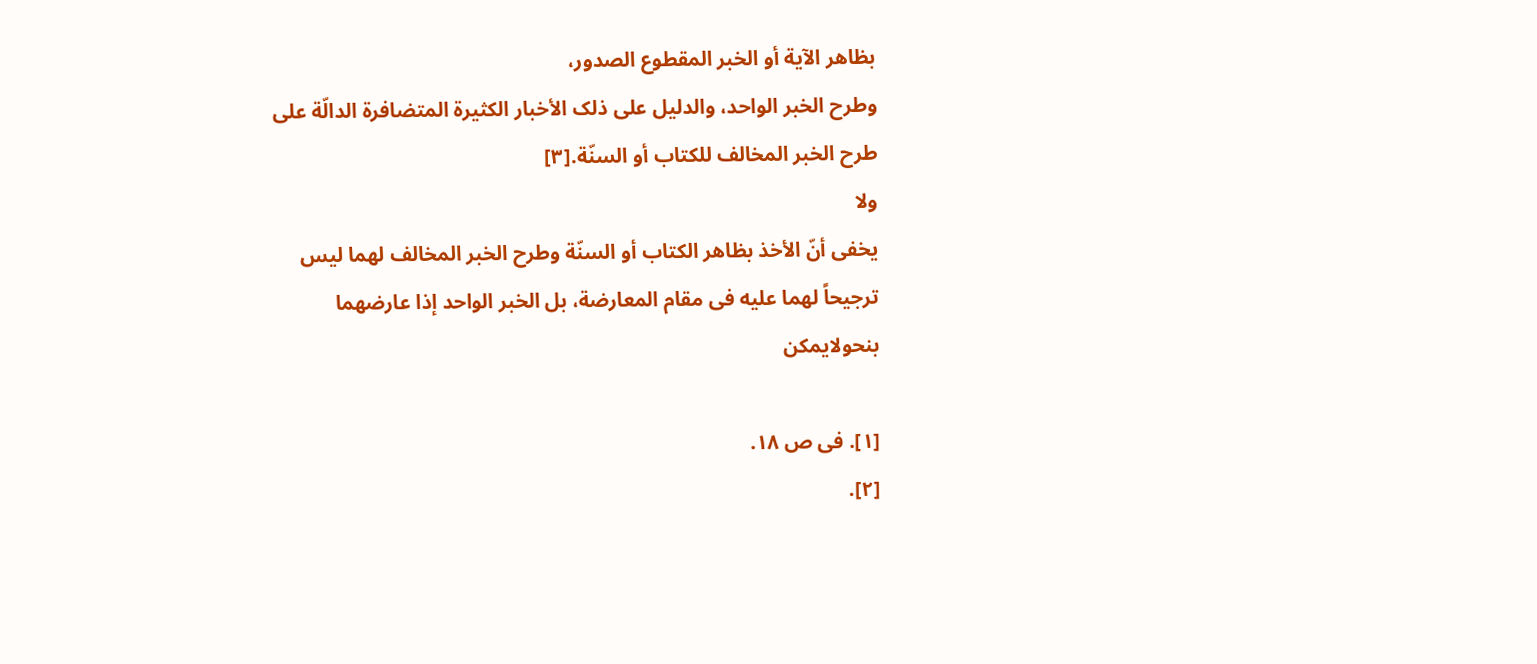بظاهر الآیة أو الخبر المقطوع الصدور،
وطرح الخبر الواحد، والدلیل علی ذلک الأخبار الکثیرة المتضافرة الدالّة علی
طرح الخبر المخالف للکتاب أو السنّة.[٣]
ولا
یخفی أنّ الأخذ بظاهر الکتاب أو السنّة وطرح الخبر المخالف لهما لیس
ترجیحاً لهما علیه فی مقام المعارضة، بل الخبر الواحد إذا عارضهما
بنحولایمکن

[١]. فی ص ١٨.
[٢].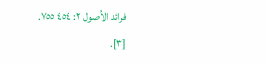فرائد الاُصول ٢: ٤٥٤ ٧٥٥.
[٣].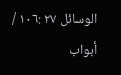الوسائل ٢٧ :١٠٦ / أبواب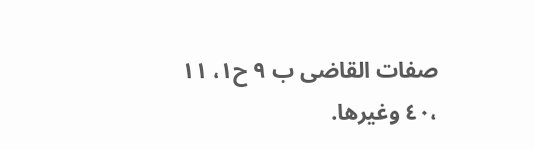صفات القاضی ب ٩ ح١، ١١ ،٤٠ وغیرها.